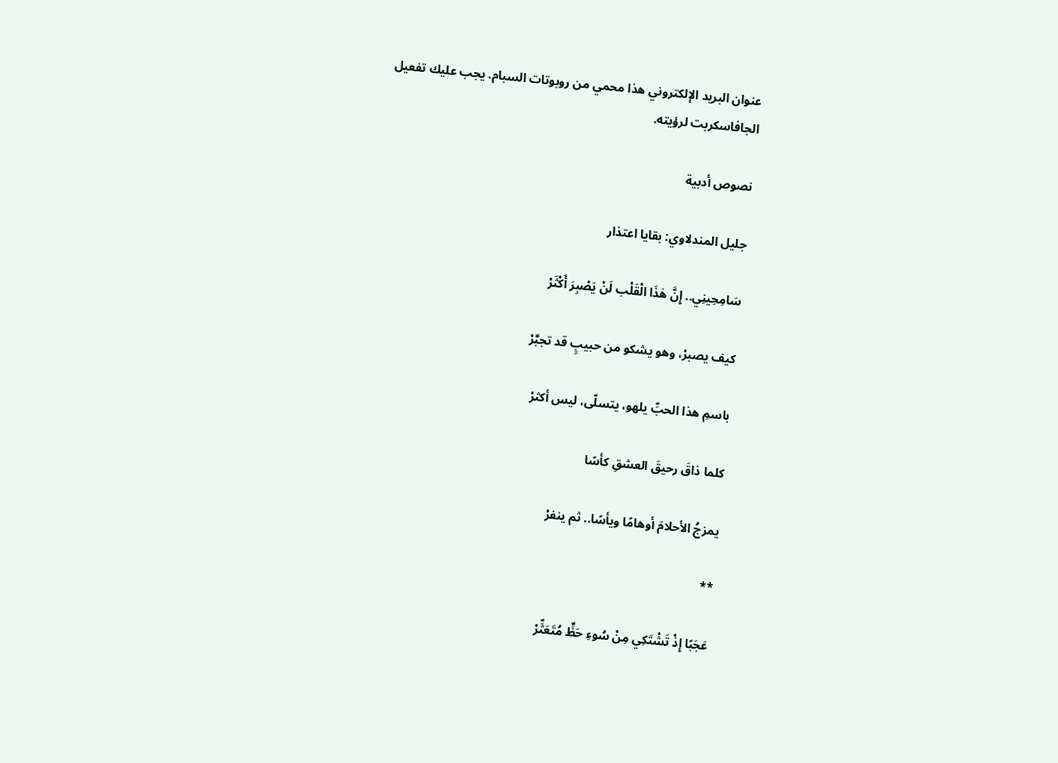عنوان البريد الإلكتروني هذا محمي من روبوتات السبام. يجب عليك تفعيل الجافاسكربت لرؤيته.

نصوص أدبية

جليل المندلاوي: بقايا اعتذار

سَامِحِينِي.. إِنَّ هٰذَا الْقَلْب لَنْ يَصْبِرَ أَكْثَرْ

كيف يصبرْ، وهو يشكو من حبيبٍ قد تجبَّرْ

باسمِ هذا الحبِّ يلهو، يتسلّى، ليس أكثرْ

كلما ذاقَ رحيقَ العشقِ كأسًا

يمزجُ الأحلامَ أوهامًا ويأسًا.. ثم ينفرْ

**

عَجَبًا إِذْ تَشْتَكِي مِنْ سُوءِ حَظٍّ مُتَعَثِّرْ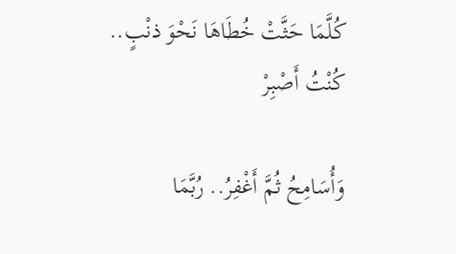كُلَّمَا حَثَّتْ خُطَاهَا نَحْوَ ذنْبٍ.. كُنْتُ أَصْبِرْ

وَأُسَامِحُ ثُمَّ أَغْفِرُ.. رُبَّمَا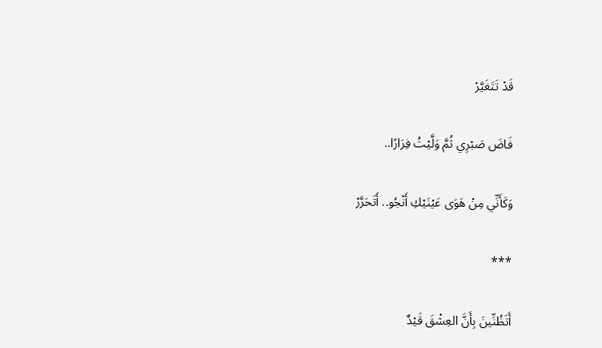قَدْ تَتَغَيَّرْ

فَاضَ صَبْرِي ثُمَّ وَلَّيْتُ فِرَارًا..

وَكَأَنِّي مِنْ هَوَى عَيْنَيْكِ أَنْجُو.. أَتَحَرَّرْ

***

أَتَظُنِّينَ بِأَنَّ العِشْقَ قَيْدٌ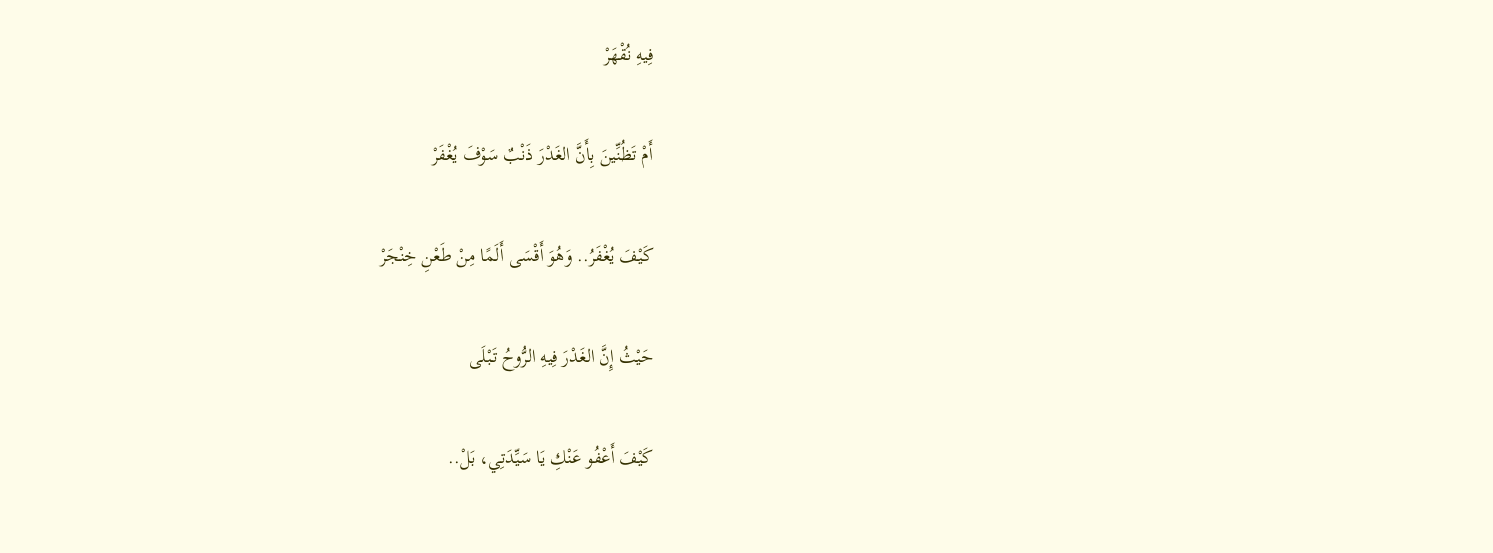فِيهِ نُقْهَرْ

أَمْ تَظُنِّينَ بِأَنَّ الغَدْرَ ذَنْبٌ سَوْفَ يُغْفَرْ

كَيْفَ يُغْفَرُ.. وَهُوَ أَقْسَى أَلَمًا مِنْ طَعْنِ خِنْجَرْ

حَيْثُ إِنَّ الغَدْرَ فِيهِ الرُّوحُ تَبْلَى

كَيْفَ أَعْفُو عَنْكِ يَا سَيِّدَتِي، بَلْ..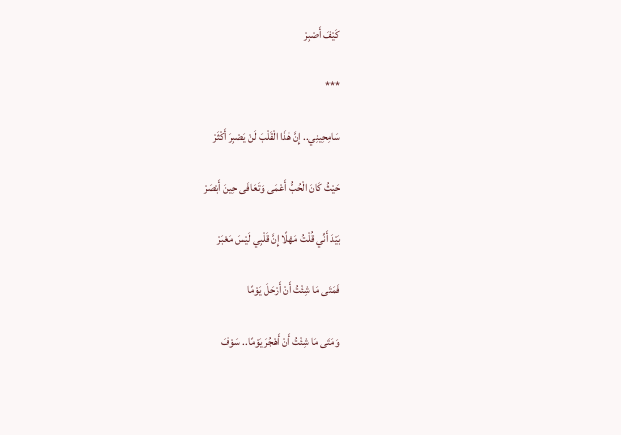كَيْفَ أَصْبِرْ

***

سَامِحِينِي.. إِنَّ هٰذَا الْقَلْبَ لَنْ يَصْبِرَ أَكْثَرْ

حَيْثُ كَانَ الْحُبُّ أَعْمَى وَتَعَافَى حِينَ أَبْصَرْ

بَيْدَ أَنِّي قُلْتُ مَهْلًا إِنَّ قَلْبِي لَيْسَ مَعْبَرْ

فَمَتَى مَا شِئْتُ أَنْ أَرْحَلَ يَوْمًا

وَمَتَى مَا شِئْتُ أَنْ أَهْجُرَ يَوْمًا.. سَوْفَ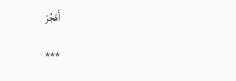أَهْجُرْ

***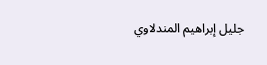جليل إبراهيم المندلاوي